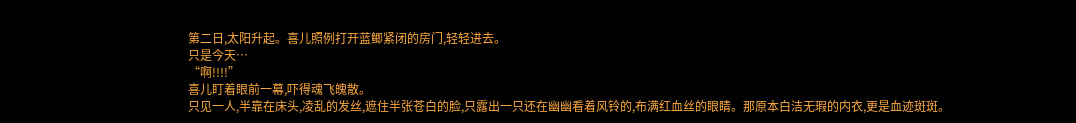第二日,太阳升起。喜儿照例打开蓝鲫紧闭的房门,轻轻进去。
只是今天…
“啊!!!!”
喜儿盯着眼前一幕,吓得魂飞魄散。
只见一人,半靠在床头,凌乱的发丝,遮住半张苍白的脸,只露出一只还在幽幽看着风铃的,布满红血丝的眼睛。那原本白洁无瑕的内衣,更是血迹斑斑。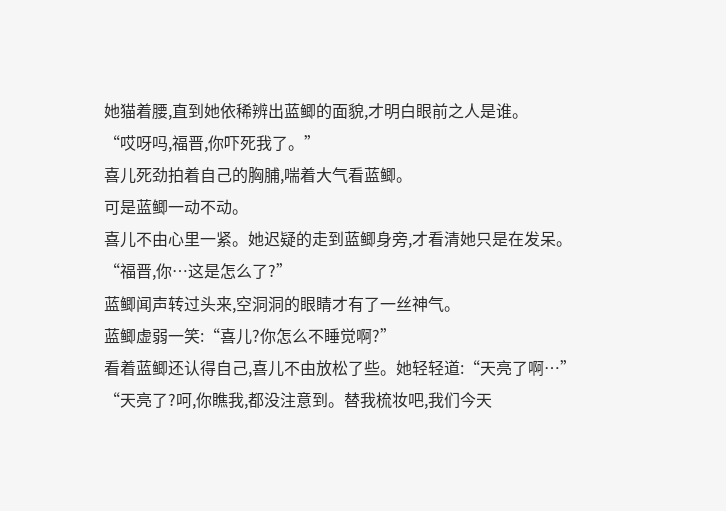她猫着腰,直到她依稀辨出蓝鲫的面貌,才明白眼前之人是谁。
“哎呀吗,福晋,你吓死我了。”
喜儿死劲拍着自己的胸脯,喘着大气看蓝鲫。
可是蓝鲫一动不动。
喜儿不由心里一紧。她迟疑的走到蓝鲫身旁,才看清她只是在发呆。
“福晋,你…这是怎么了?”
蓝鲫闻声转过头来,空洞洞的眼睛才有了一丝神气。
蓝鲫虚弱一笑:“喜儿?你怎么不睡觉啊?”
看着蓝鲫还认得自己,喜儿不由放松了些。她轻轻道:“天亮了啊…”
“天亮了?呵,你瞧我,都没注意到。替我梳妆吧,我们今天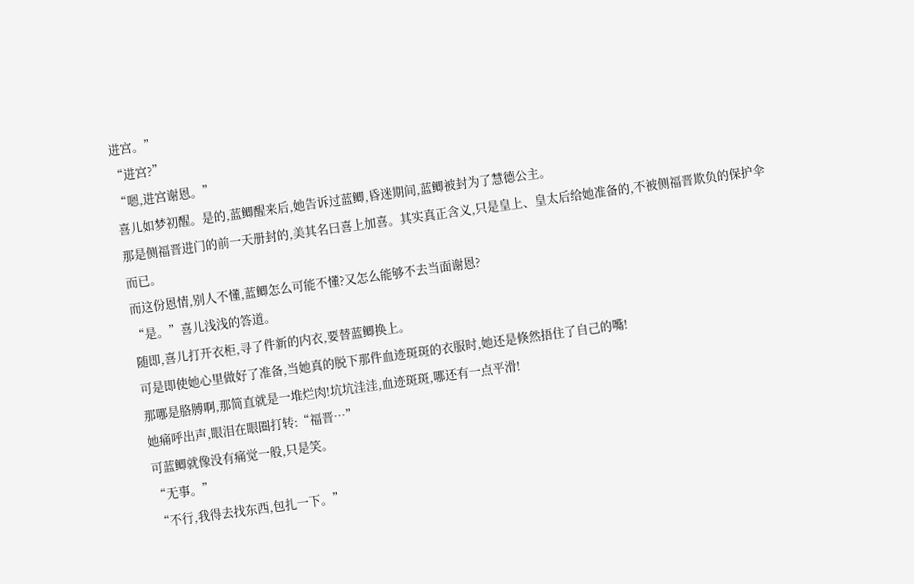进宫。”
“进宫?”
“嗯,进宫谢恩。”
喜儿如梦初醒。是的,蓝鲫醒来后,她告诉过蓝鲫,昏迷期间,蓝鲫被封为了慧德公主。
那是侧福晋进门的前一天册封的,美其名曰喜上加喜。其实真正含义,只是皇上、皇太后给她准备的,不被侧福晋欺负的保护伞而已。
而这份恩情,别人不懂,蓝鲫怎么可能不懂?又怎么能够不去当面谢恩?
“是。”喜儿浅浅的答道。
随即,喜儿打开衣柜,寻了件新的内衣,要替蓝鲫换上。
可是即使她心里做好了准备,当她真的脱下那件血迹斑斑的衣服时,她还是倏然捂住了自己的嘴!
那哪是胳膊啊,那简直就是一堆烂肉!坑坑洼洼,血迹斑斑,哪还有一点平滑!
她痛呼出声,眼泪在眼圈打转:“福晋…”
可蓝鲫就像没有痛觉一般,只是笑。
“无事。”
“不行,我得去找东西,包扎一下。”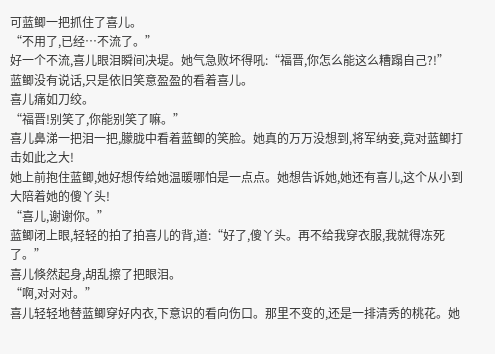可蓝鲫一把抓住了喜儿。
“不用了,已经…不流了。”
好一个不流,喜儿眼泪瞬间决堤。她气急败坏得吼:“福晋,你怎么能这么糟蹋自己?!”
蓝鲫没有说话,只是依旧笑意盈盈的看着喜儿。
喜儿痛如刀绞。
“福晋!别笑了,你能别笑了嘛。”
喜儿鼻涕一把泪一把,朦胧中看着蓝鲫的笑脸。她真的万万没想到,将军纳妾,竟对蓝鲫打击如此之大!
她上前抱住蓝鲫,她好想传给她温暖哪怕是一点点。她想告诉她,她还有喜儿,这个从小到大陪着她的傻丫头!
“喜儿,谢谢你。”
蓝鲫闭上眼,轻轻的拍了拍喜儿的背,道:“好了,傻丫头。再不给我穿衣服,我就得冻死了。”
喜儿倏然起身,胡乱擦了把眼泪。
“啊,对对对。”
喜儿轻轻地替蓝鲫穿好内衣,下意识的看向伤口。那里不变的,还是一排清秀的桃花。她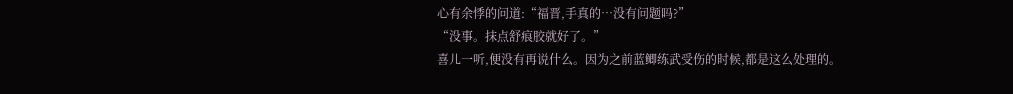心有余悸的问道:“福晋,手真的…没有问题吗?”
“没事。抹点舒痕胶就好了。”
喜儿一听,便没有再说什么。因为之前蓝鲫练武受伤的时候,都是这么处理的。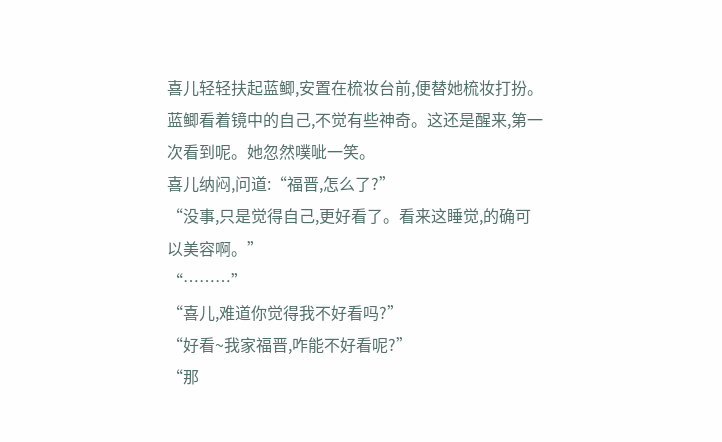喜儿轻轻扶起蓝鲫,安置在梳妆台前,便替她梳妆打扮。
蓝鲫看着镜中的自己,不觉有些神奇。这还是醒来,第一次看到呢。她忽然噗呲一笑。
喜儿纳闷,问道:“福晋,怎么了?”
“没事,只是觉得自己,更好看了。看来这睡觉,的确可以美容啊。”
“………”
“喜儿,难道你觉得我不好看吗?”
“好看~我家福晋,咋能不好看呢?”
“那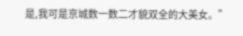是,我可是京城数一数二才貌双全的大美女。”